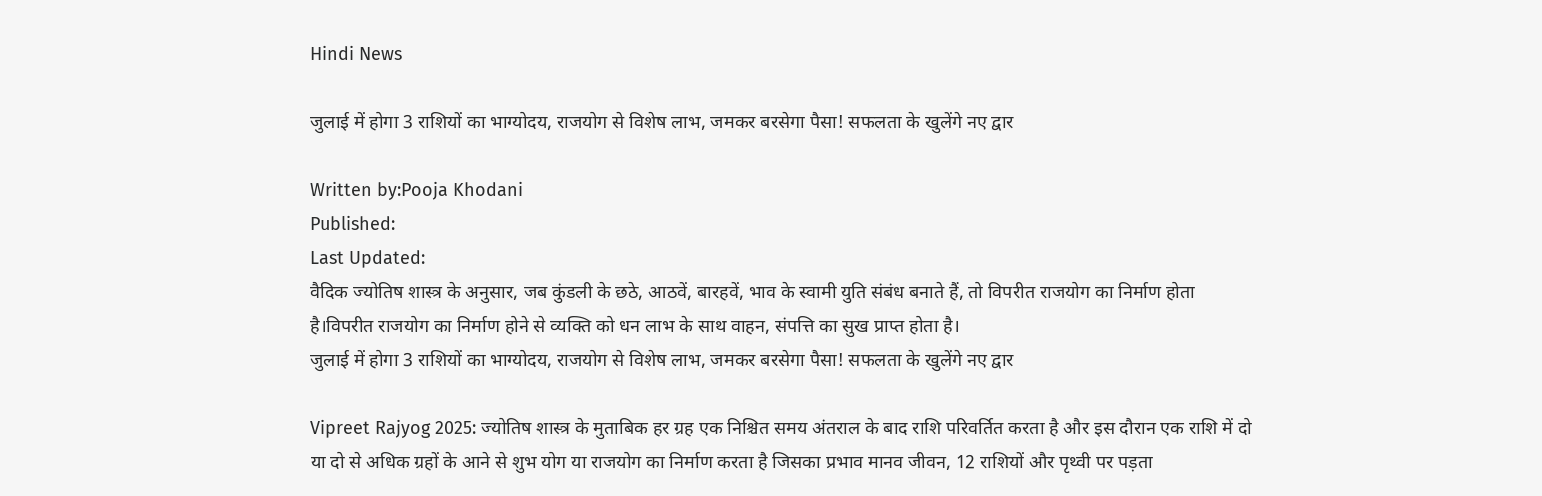Hindi News

जुलाई में होगा 3 राशियों का भाग्योदय, राजयोग से विशेष लाभ, जमकर बरसेगा पैसा! सफलता के खुलेंगे नए द्वार

Written by:Pooja Khodani
Published:
Last Updated:
वैदिक ज्योतिष शास्त्र के अनुसार, जब कुंडली के छठे, आठवें, बारहवें, भाव के स्वामी युति संबंध बनाते हैं, तो विपरीत राजयोग का निर्माण होता है।विपरीत राजयोग का निर्माण होने से व्यक्ति को धन लाभ के साथ वाहन, संपत्ति का सुख प्राप्त होता है।
जुलाई में होगा 3 राशियों का भाग्योदय, राजयोग से विशेष लाभ, जमकर बरसेगा पैसा! सफलता के खुलेंगे नए द्वार

Vipreet Rajyog 2025: ज्योतिष शास्त्र के मुताबिक हर ग्रह एक निश्चित समय अंतराल के बाद राशि परिवर्तित करता है और इस दौरान एक राशि में दो या दो से अधिक ग्रहों के आने से शुभ योग या राजयोग का निर्माण करता है जिसका प्रभाव मानव जीवन, 12 राशियों और पृथ्वी पर पड़ता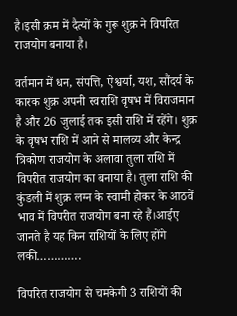है।इसी क्रम में दैत्यों के गुरू शुक्र ने विपरित राजयोग बनाया है।

वर्तमान में धन, संपत्ति, ऐश्वर्या, यश, सौंदर्य के कारक शुक्र अपनी स्वराशि वृषभ में विराजमान है और 26 जुलाई तक इसी राशि में रहेंगे। शुक्र के वृषभ राशि में आने से मालव्य और केन्द्र त्रिकोण राजयोग के अलावा तुला राशि में विपरीत राजयोग का बनाया है। तुला राशि की कुंडली में शुक्र लग्न के स्वामी होकर के आठवें भाव में विपरीत राजयोग बना रहे हैं।आईए जानते है यह किन राशियों के लिए होंगे लकी………….

विपरित राजयोग से चमकेगी 3 राशियों की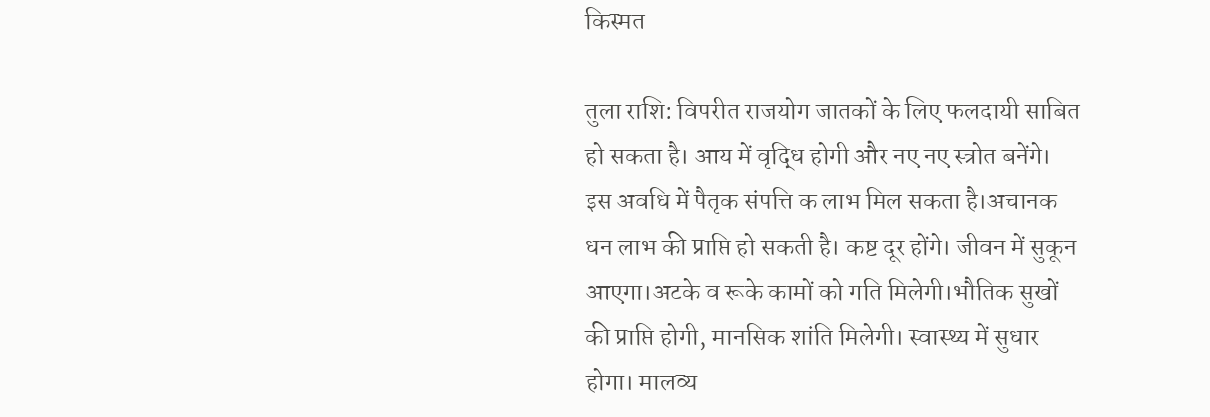किस्मत

तुला राशि: विपरीत राजयोग जातकों के लिए फलदायी साबित हो सकता है। आय में वृद्धि होगी और नए नए स्त्रोत बनेंगे। इस अवधि में पैतृक संपत्ति क लाभ मिल सकता है।अचानक धन लाभ की प्राप्ति हो सकती है। कष्ट दूर होंगे। जीवन में सुकून आएगा।अटके व रूके कामों को गति मिलेगी।भौतिक सुखों की प्राप्ति होगी, मानसिक शांति मिलेगी। स्वास्थ्य में सुधार होगा। मालव्य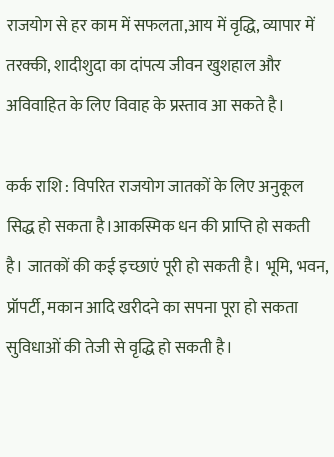राजयोग से हर काम में सफलता,आय में वृद्धि, व्यापार में तरक्की, शादीशुदा का दांपत्य जीवन खुशहाल और अविवाहित के लिए विवाह के प्रस्ताव आ सकते है।

कर्क राशि : विपरित राजयोग जातकों के लिए अनुकूल सिद्ध हो सकता है।आकस्मिक धन की प्राप्ति हो सकती है। जातकों की कई इच्छाएं पूरी हो सकती है। भूमि, भवन, प्रॉपर्टी, मकान आदि खरीदने का सपना पूरा हो सकता सुविधाओं की तेजी से वृद्धि हो सकती है।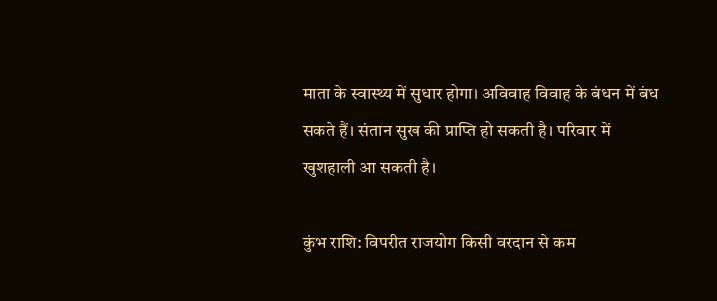माता के स्वास्थ्य में सुधार होगा। अविवाह विवाह के बंधन में बंध सकते हैं। संतान सुख की प्राप्ति हो सकती है। परिवार में खुशहाली आ सकती है।

कुंभ राशि: विपरीत राजयोग किसी वरदान से कम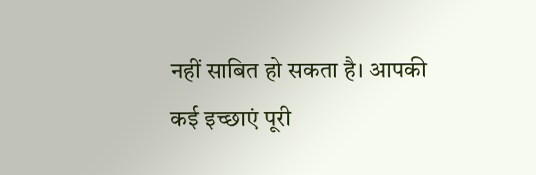नहीं साबित हो सकता है। आपकी कई इच्छाएं पूरी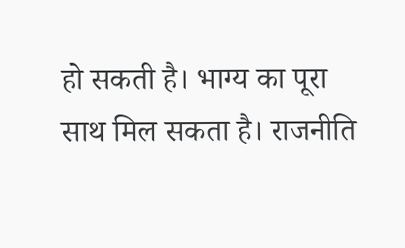हो सकती है। भाग्य का पूरा साथ मिल सकता है। राजनीति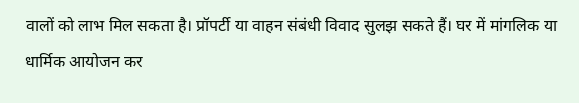वालों को लाभ मिल सकता है। प्रॉपर्टी या वाहन संबंधी विवाद सुलझ सकते हैं। घर में मांगलिक या धार्मिक आयोजन कर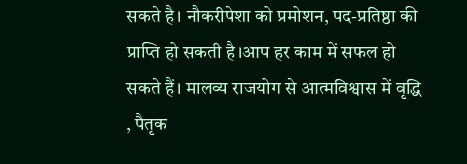सकते है। नौकरीपेशा को प्रमोशन, पद-प्रतिष्ठा की प्राप्ति हो सकती है।आप हर काम में सफल हो सकते हैं। मालव्य राजयोग से आत्मविश्वास में वृद्धि , पैतृक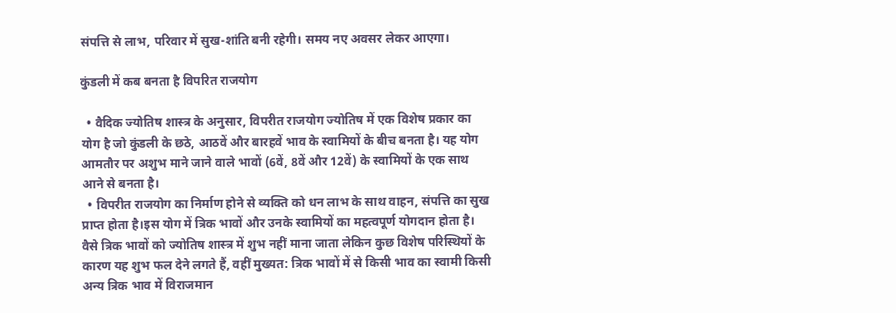संपत्ति से लाभ, परिवार में सुख-शांति बनी रहेगी। समय नए अवसर लेकर आएगा।

कुंडली में कब बनता है विपरित राजयोग

  • वैदिक ज्योतिष शास्त्र के अनुसार, विपरीत राजयोग ज्योतिष में एक विशेष प्रकार का योग है जो कुंडली के छठे, आठवें और बारहवें भाव के स्वामियों के बीच बनता है। यह योग आमतौर पर अशुभ माने जाने वाले भावों (6वें, 8वें और 12वें) के स्वामियों के एक साथ आने से बनता है।
  • विपरीत राजयोग का निर्माण होने से व्यक्ति को धन लाभ के साथ वाहन, संपत्ति का सुख प्राप्त होता है।इस योग में त्रिक भावों और उनके स्वामियों का महत्वपूर्ण योगदान होता है। वैसे त्रिक भावों को ज्योतिष शास्त्र में शुभ नहीं माना जाता लेकिन कुछ विशेष परिस्थियों के कारण यह शुभ फल देने लगते हैं, वहीं मुख्यत: त्रिक भावों में से किसी भाव का स्वामी किसी अन्य त्रिक भाव में विराजमान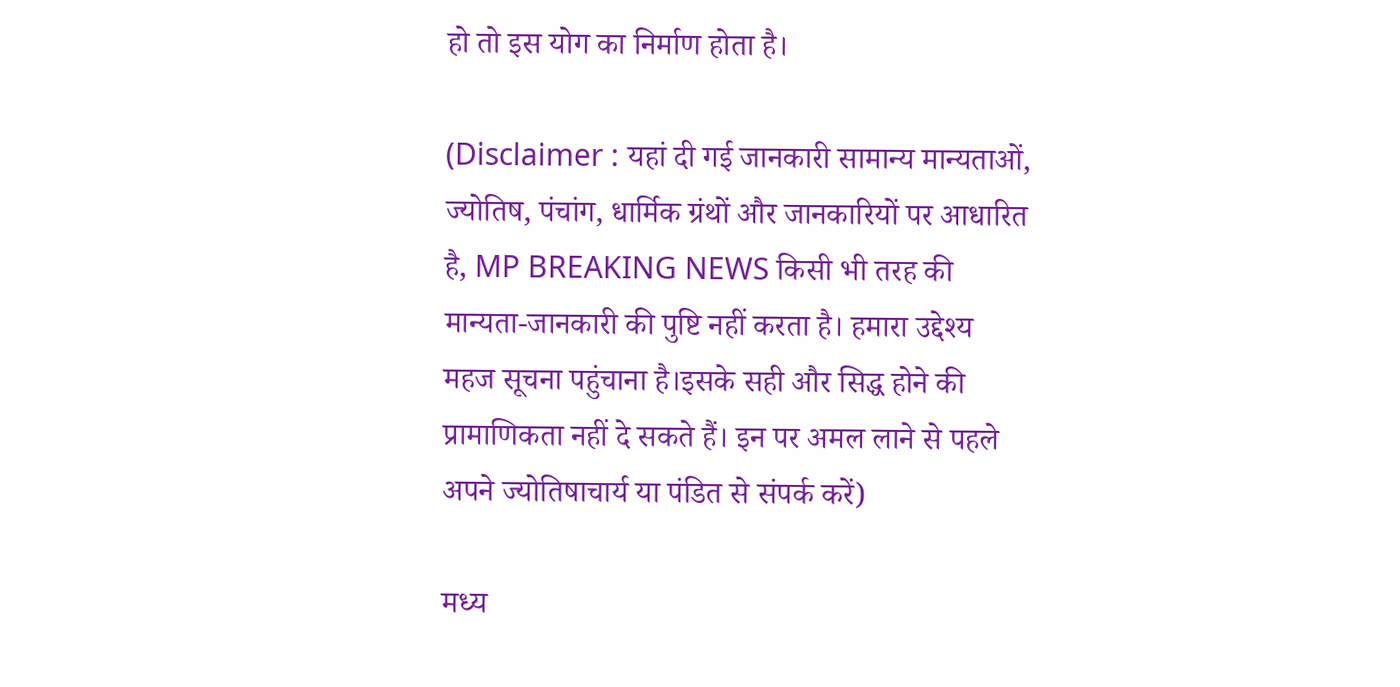हो तो इस योग का निर्माण होता है।

(Disclaimer : यहां दी गई जानकारी सामान्य मान्यताओं, ज्योतिष, पंचांग, धार्मिक ग्रंथों और जानकारियों पर आधारित है, MP BREAKING NEWS किसी भी तरह की मान्यता-जानकारी की पुष्टि नहीं करता है। हमारा उद्देश्य महज सूचना पहुंचाना है।इसके सही और सिद्ध होने की प्रामाणिकता नहीं दे सकते हैं। इन पर अमल लाने से पहले अपने ज्योतिषाचार्य या पंडित से संपर्क करें)

मध्य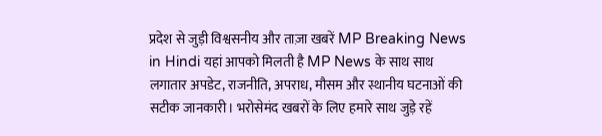प्रदेश से जुड़ी विश्वसनीय और ताज़ा खबरें MP Breaking News in Hindi यहां आपको मिलती है MP News के साथ साथ लगातार अपडेट, राजनीति, अपराध, मौसम और स्थानीय घटनाओं की सटीक जानकारी। भरोसेमंद खबरों के लिए हमारे साथ जुड़े रहें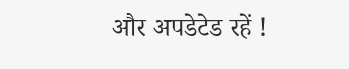और अपडेटेड रहें !